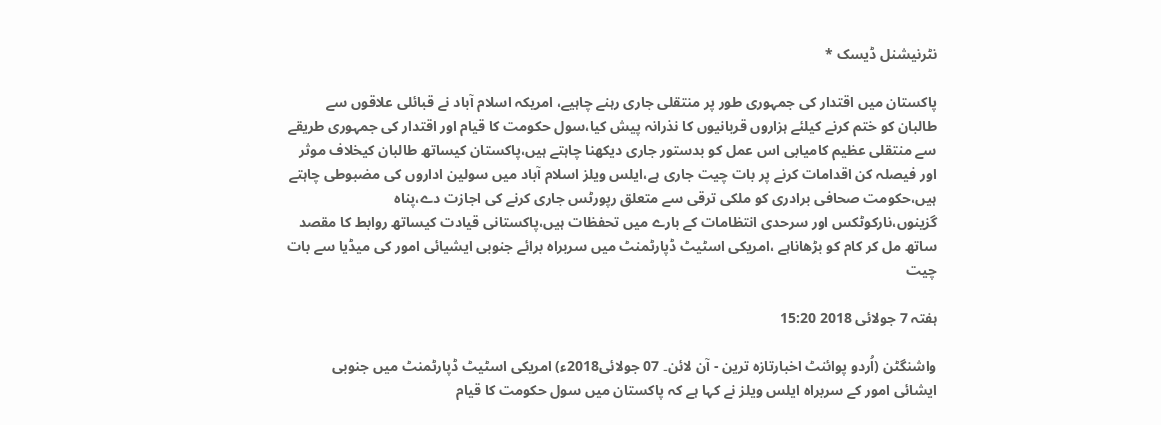نٹرنیشنل ڈیسک *

پاکستان میں اقتدار کی جمہوری طور پر منتقلی جاری رہنے چاہیے، امریکہ اسلام آباد نے قبائلی علاقوں سے طالبان کو ختم کرنے کیلئے ہزاروں قربانیوں کا نذرانہ پیش کیا،سول حکومت کا قیام اور اقتدار کی جمہوری طریقے سے منتقلی عظیم کامیابی اس عمل کو بدستور جاری دیکھنا چاہتے ہیں،پاکستان کیساتھ طالبان کیخلاف موثر اور فیصلہ کن اقدامات کرنے پر بات چیت جاری ہے،ایلس ویلز اسلام آباد میں سولین اداروں کی مضبوطی چاہتے ہیں،حکومت صحافی برادری کو ملکی ترقی سے متعلق رپورٹس جاری کرنے کی اجازت دے،پناہ گزینوں،نارکوٹکس اور سرحدی انتظامات کے بارے میں تحفظات ہیں،پاکستانی قیادت کیساتھ روابط کا مقصد ساتھ مل کر کام کو بڑھاناہے ،امریکی اسٹیٹ ڈپارٹمنٹ میں سربراہ برائے جنوبی ایشیائی امور کی میڈیا سے بات چیت

ہفتہ 7 جولائی 2018 15:20

واشنگٹن (اُردو پوائنٹ اخبارتازہ ترین - آن لائن۔ 07 جولائی2018ء) امریکی اسٹیٹ ڈپارٹمنٹ میں جنوبی ایشائی امور کے سربراہ ایلس ویلز نے کہا ہے کہ پاکستان میں سول حکومت کا قیام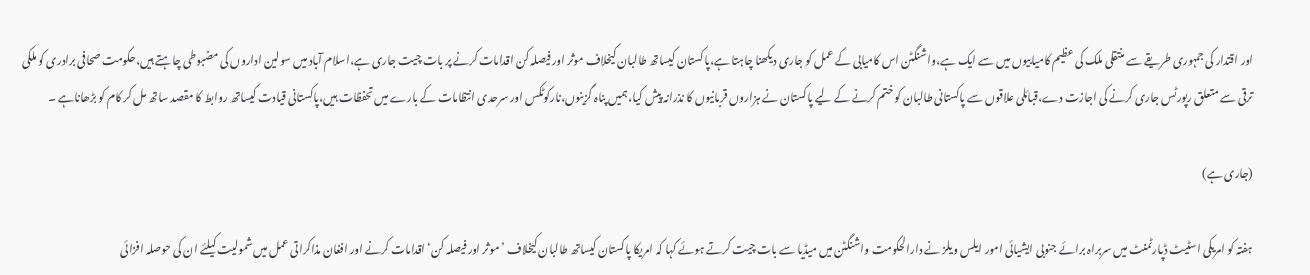اور اقتدار کی جمہوری طریقے سے منتقلی ملک کی عظیم کامیابیوں میں سے ایک ہے،واشنگٹن اس کامیابی کے عمل کو جاری دیکھنا چاہتا ہے،پاکستان کیساتھ طالبان کیخلاف موثر اور فیصلہ کن اقدامات کرنے پر بات چیت جاری ہے،اسلام آباد میں سولین اداروں کی مضبوطی چاہتے ہیں،حکومت صحافی برادری کو ملکی ترقی سے متعلق رپورٹس جاری کرنے کی اجازت دے،قبائلی علاقوں سے پاکستانی طالبان کو ختم کرنے کے لیے پاکستان نے ہزاروں قربانیوں کا نذرانہ پیش کیا،ہمیں پناہ گزینوں،نارکوٹکس اور سرحدی انتظامات کے بارے میں تحفظات ہیں،پاکستانی قیادت کیساتھ روابط کا مقصد ساتھ مل کر کام کو بڑھاناہے ۔

(جاری ہے)

ہفتہ کو امریکی اسٹیٹ ڈپارٹمنٹ میں سربراہ برائے جنوبی ایشیائی امور ایلس ویلز نے دارالحکومت واشنگٹن میں میڈیا سے بات چیت کرتے ہوئے کہا کہ امریکا پاکستان کیساتھ طالبان کیخلاف ’ موثر اور فیصلہ کن‘ اقدامات کرنے اور افغان مذاکراتی عمل میں شمولیت کیلئے ان کی حوصلہ افزائی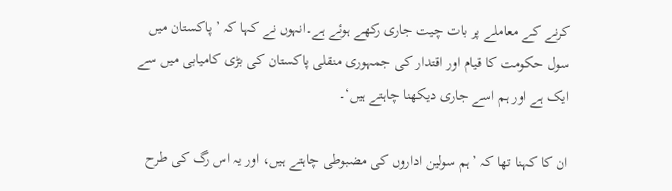کرنے کے معاملے پر بات چیت جاری رکھے ہوئے ہے۔انہوں نے کہا کہ ’ پاکستان میں سول حکومت کا قیام اور اقتدار کی جمہوری منقلی پاکستان کی بڑی کامیابی میں سے ایک ہے اور ہم اسے جاری دیکھنا چاہتے ہیں‘۔

ان کا کہنا تھا کہ ’ہم سولین اداروں کی مضبوطی چاہتے ہیں، اور یہ اس رگ کی طرح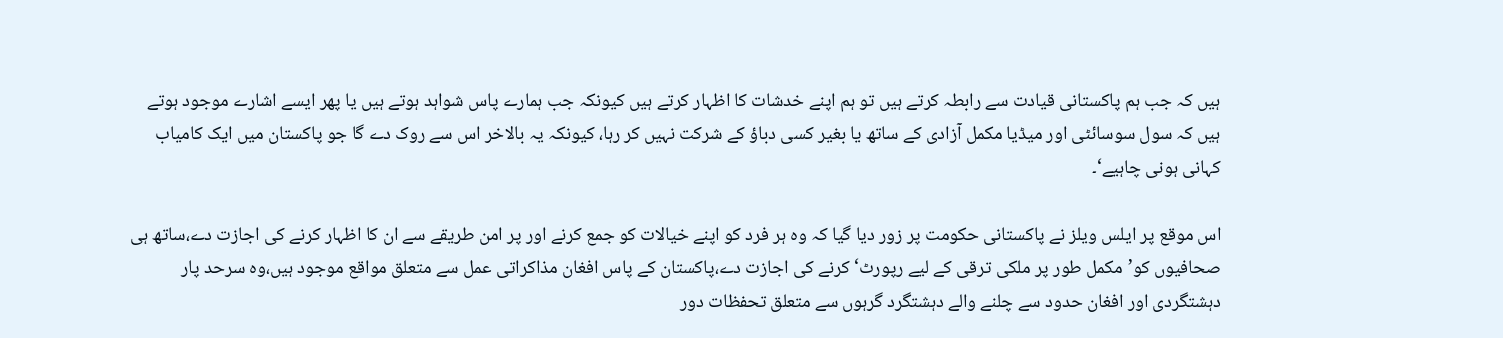ہیں کہ جب ہم پاکستانی قیادت سے رابطہ کرتے ہیں تو ہم اپنے خدشات کا اظہار کرتے ہیں کیونکہ جب ہمارے پاس شواہد ہوتے ہیں یا پھر ایسے اشارے موجود ہوتے ہیں کہ سول سوسائٹی اور میڈیا مکمل آزادی کے ساتھ یا بغیر کسی دباؤ کے شرکت نہیں کر رہا، کیونکہ یہ بالاخر اس سے روک دے گا جو پاکستان میں ایک کامیاب کہانی ہونی چاہیے‘۔

اس موقع پر ایلس ویلز نے پاکستانی حکومت پر زور دیا گیا کہ وہ ہر فرد کو اپنے خیالات کو جمع کرنے اور پر امن طریقے سے ان کا اظہار کرنے کی اجازت دے،ساتھ ہی صحافیوں کو’مکمل طور پر ملکی ترقی کے لیے رپورٹ‘ کرنے کی اجازت دے،پاکستان کے پاس افغان مذاکراتی عمل سے متعلق مواقع موجود ہیں،وہ سرحد پار دہشتگردی اور افغان حدود سے چلنے والے دہشتگرد گرہوں سے متعلق تحفظات دور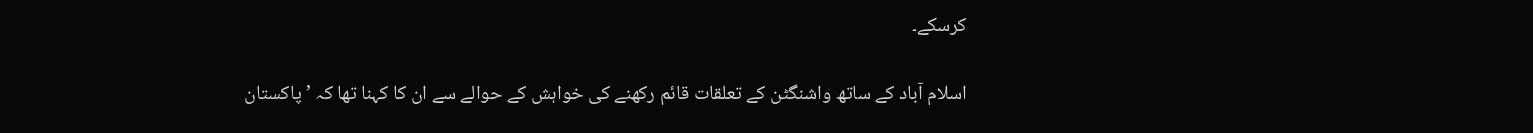کرسکے۔

اسلام آباد کے ساتھ واشنگٹن کے تعلقات قائم رکھنے کی خواہش کے حوالے سے ان کا کہنا تھا کہ ’ پاکستان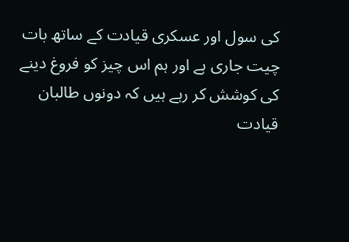کی سول اور عسکری قیادت کے ساتھ بات چیت جاری ہے اور ہم اس چیز کو فروغ دینے کی کوشش کر رہے ہیں کہ دونوں طالبان قیادت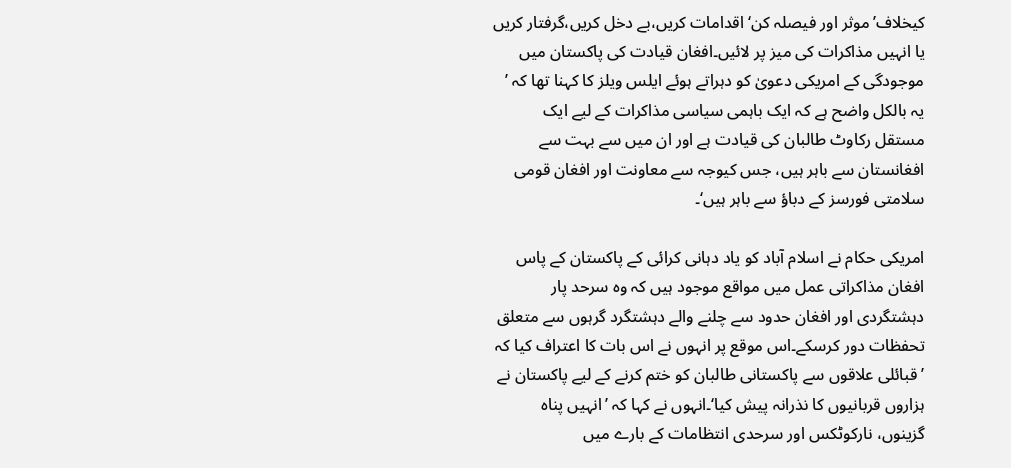کیخلاف’موثر اور فیصلہ کن‘ اقدامات کریں،بے دخل کریں،گرفتار کریں یا انہیں مذاکرات کی میز پر لائیں۔افغان قیادت کی پاکستان میں موجودگی کے امریکی دعویٰ کو دہراتے ہوئے ایلس ویلز کا کہنا تھا کہ ’ یہ بالکل واضح ہے کہ ایک باہمی سیاسی مذاکرات کے لیے ایک مستقل رکاوٹ طالبان کی قیادت ہے اور ان میں سے بہت سے افغانستان سے باہر ہیں، جس کیوجہ سے معاونت اور افغان قومی سلامتی فورسز کے دباؤ سے باہر ہیں‘۔

امریکی حکام نے اسلام آباد کو یاد دہانی کرائی کے پاکستان کے پاس افغان مذاکراتی عمل میں مواقع موجود ہیں کہ وہ سرحد پار دہشتگردی اور افغان حدود سے چلنے والے دہشتگرد گرہوں سے متعلق تحفظات دور کرسکے۔اس موقع پر انہوں نے اس بات کا اعتراف کیا کہ ’قبائلی علاقوں سے پاکستانی طالبان کو ختم کرنے کے لیے پاکستان نے ہزاروں قربانیوں کا نذرانہ پیش کیا‘۔انہوں نے کہا کہ ’انہیں پناہ گزینوں، نارکوٹکس اور سرحدی انتظامات کے بارے میں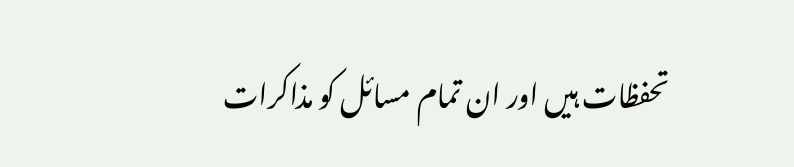تحفظات ہیں اور ان تمام مسائل کو مذاکرات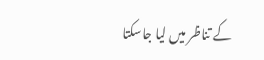کے تناظر میں لیا جاسکتا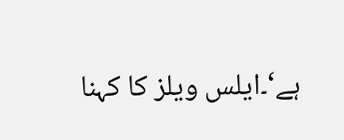ہے‘۔ایلس ویلز کا کہنا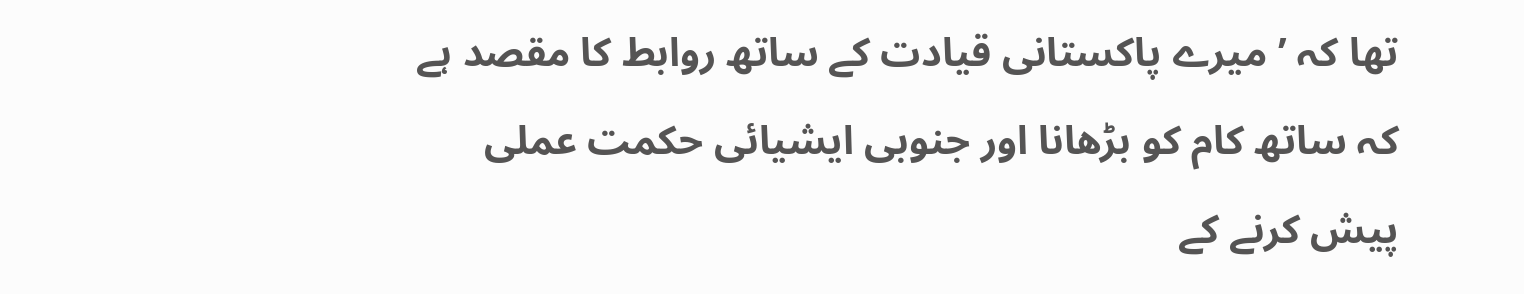تھا کہ ’ میرے پاکستانی قیادت کے ساتھ روابط کا مقصد ہے کہ ساتھ کام کو بڑھانا اور جنوبی ایشیائی حکمت عملی پیش کرنے کے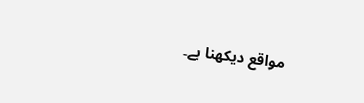مواقع دیکھنا ہے۔